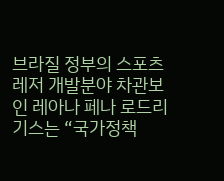브라질 정부의 스포츠레저 개발분야 차관보인 레아나 페나 로드리기스는 “국가정책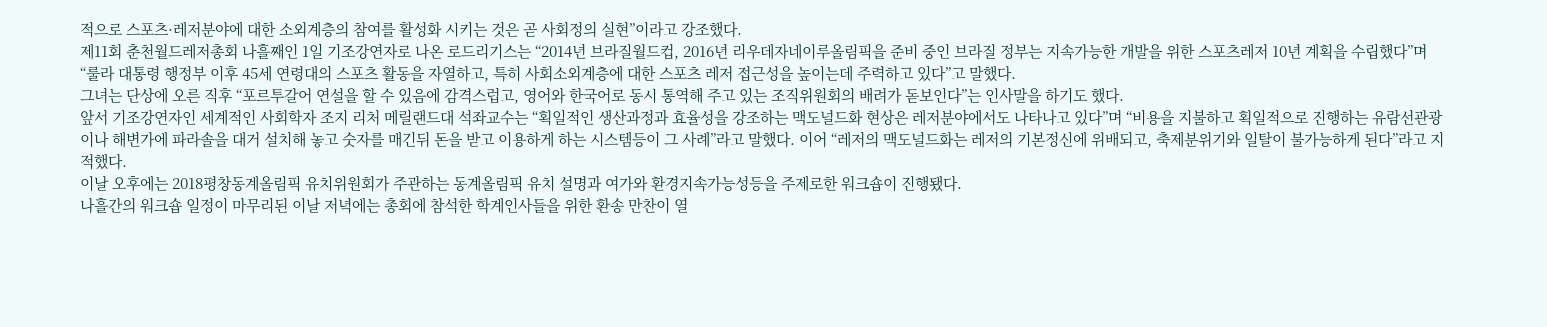적으로 스포츠·레저분야에 대한 소외계층의 참여를 활성화 시키는 것은 곧 사회정의 실현”이라고 강조했다.
제11회 춘천월드레저총회 나흘째인 1일 기조강연자로 나온 로드리기스는 “2014년 브라질월드컵, 2016년 리우데자네이루올림픽을 준비 중인 브라질 정부는 지속가능한 개발을 위한 스포츠레저 10년 계획을 수립했다”며 “룰라 대통령 행정부 이후 45세 연령대의 스포츠 활동을 자열하고, 특히 사회소외계층에 대한 스포츠 레저 접근성을 높이는데 주력하고 있다”고 말했다.
그녀는 단상에 오른 직후 “포르투갈어 연설을 할 수 있음에 감격스럽고, 영어와 한국어로 동시 통역해 주고 있는 조직위원회의 배려가 돋보인다”는 인사말을 하기도 했다.
앞서 기조강연자인 세계적인 사회학자 조지 리처 메릴랜드대 석좌교수는 “획일적인 생산과정과 효율성을 강조하는 맥도널드화 현상은 레저분야에서도 나타나고 있다”며 “비용을 지불하고 획일적으로 진행하는 유람선관광이나 해변가에 파라솔을 대거 설치해 놓고 숫자를 매긴뒤 돈을 받고 이용하게 하는 시스템등이 그 사례”라고 말했다. 이어 “레저의 맥도널드화는 레저의 기본정신에 위배되고, 축제분위기와 일탈이 불가능하게 된다”라고 지적했다.
이날 오후에는 2018평창동계올림픽 유치위원회가 주관하는 동계올림픽 유치 설명과 여가와 환경지속가능성등을 주제로한 워크숍이 진행됐다.
나흘간의 워크숍 일정이 마무리된 이날 저녁에는 총회에 참석한 학계인사들을 위한 환송 만찬이 열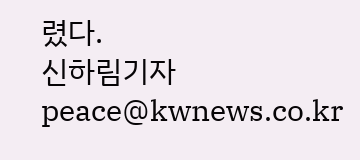렸다.
신하림기자 peace@kwnews.co.kr